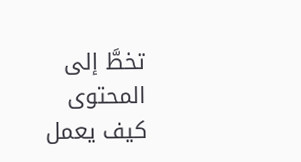تخطَّ إلى المحتوى
كيف يعمل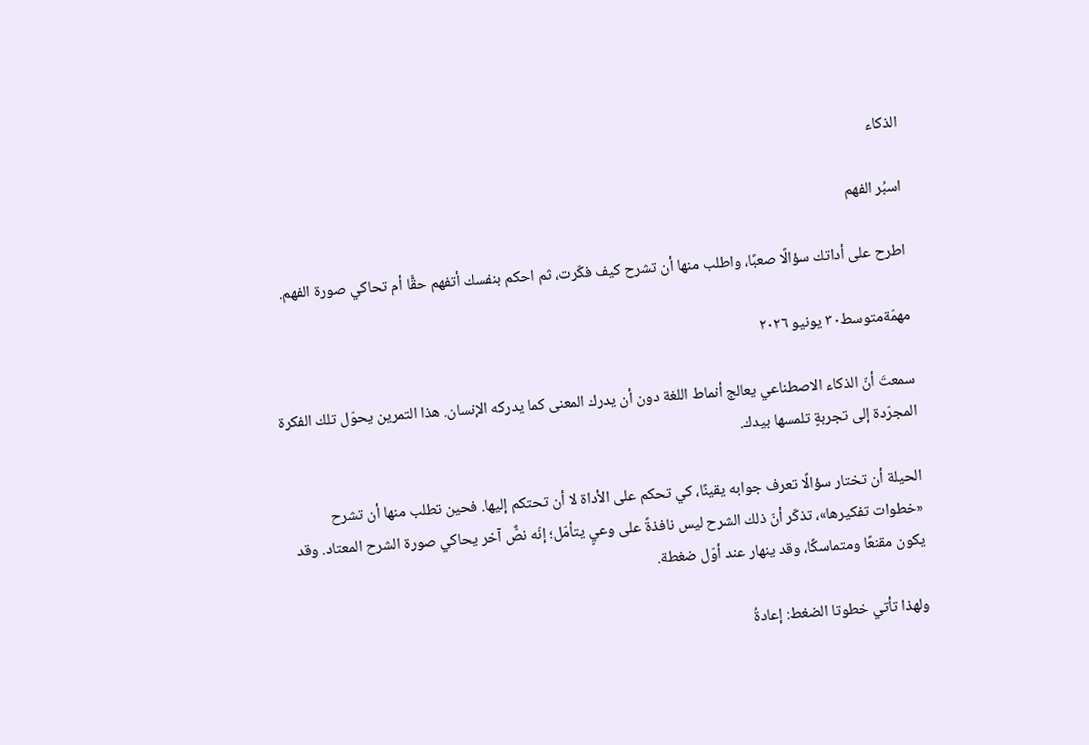الذكاء

اسبُر الفهم

اطرح على أداتك سؤالًا صعبًا، واطلب منها أن تشرح كيف فكّرت، ثم احكم بنفسك أتفهم حقًّا أم تحاكي صورة الفهم.

مهمّةمتوسط٣٠ يونيو ٢٠٢٦

سمعتَ أنّ الذكاء الاصطناعي يعالج أنماط اللغة دون أن يدرك المعنى كما يدركه الإنسان. هذا التمرين يحوّل تلك الفكرة المجرّدة إلى تجربةٍ تلمسها بيدك.

الحيلة أن تختار سؤالًا تعرف جوابه يقينًا، كي تحكم على الأداة لا أن تحتكم إليها. فحين تطلب منها أن تشرح «خطوات تفكيرها»، تذكّر أنّ ذلك الشرح ليس نافذةً على وعيٍ يتأمّل؛ إنّه نصٌّ آخر يحاكي صورة الشرح المعتاد. وقد يكون مقنعًا ومتماسكًا، وقد ينهار عند أوّل ضغطة.

ولهذا تأتي خطوتا الضغط: إعادةُ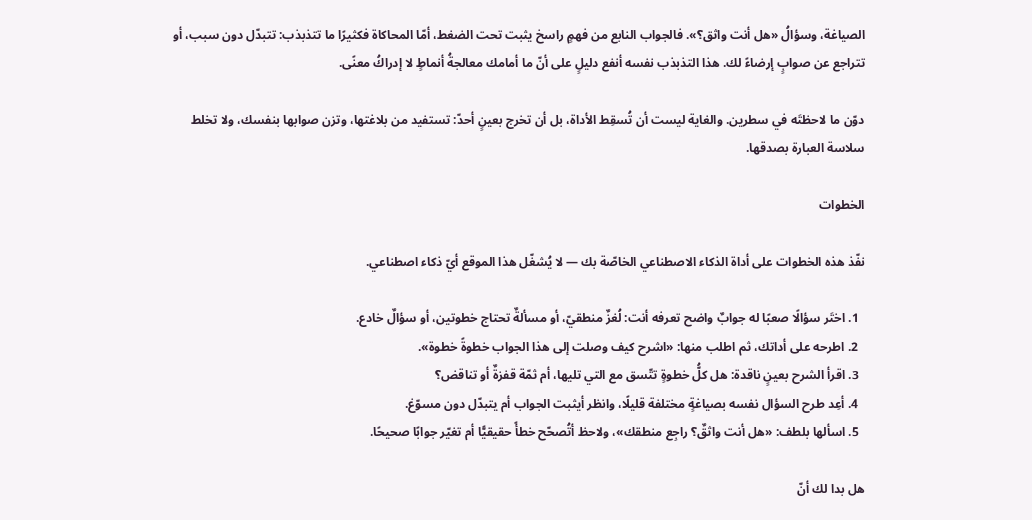الصياغة، وسؤالُ «هل أنت واثق؟». فالجواب النابع من فهمٍ راسخ يثبت تحت الضغط، أمّا المحاكاة فكثيرًا ما تتذبذب: تتبدّل دون سبب، أو تتراجع عن صوابٍ إرضاءً لك. هذا التذبذب نفسه أنفع دليلٍ على أنّ ما أمامك معالجةُ أنماطٍ لا إدراكُ معنًى.

دوّن ما لاحظتَه في سطرين. والغاية ليست أن تُسقِط الأداة، بل أن تخرج بعينٍ أحدّ: تستفيد من بلاغتها، وتزن صوابها بنفسك، ولا تخلط سلاسة العبارة بصدقها.

الخطوات

نفّذ هذه الخطوات على أداة الذكاء الاصطناعي الخاصّة بك — لا يُشغّل هذا الموقع أيّ ذكاء اصطناعي.

  1. اختَر سؤالًا صعبًا له جوابٌ واضح تعرفه أنت: لُغزٌ منطقيّ، أو مسألةٌ تحتاج خطوتين، أو سؤالٌ خادع.
  2. اطرحه على أداتك، ثم اطلب منها: «اشرح كيف وصلت إلى هذا الجواب خطوةً خطوة».
  3. اقرأ الشرح بعينٍ ناقدة: هل كلُّ خطوةٍ تتّسق مع التي تليها، أم ثمّة قفزةٌ أو تناقض؟
  4. أعِد طرح السؤال نفسه بصياغةٍ مختلفة قليلًا، وانظر أيثبت الجواب أم يتبدّل دون مسوّغ.
  5. اسألها بلطف: «هل أنت واثقٌ؟ راجِع منطقك»، ولاحظ أتُصحّح خطأً حقيقيًّا أم تغيّر جوابًا صحيحًا.

هل بدا لك أنّ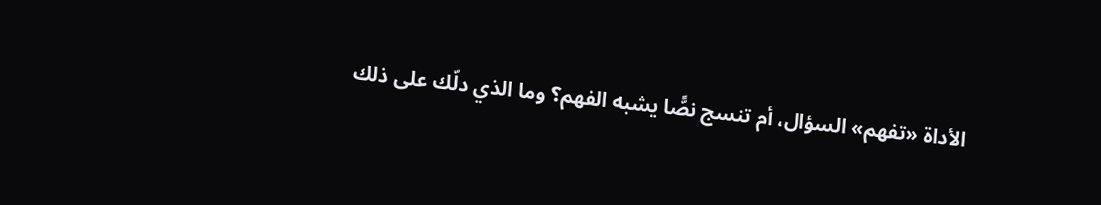الأداة «تفهم» السؤال، أم تنسج نصًّا يشبه الفهم؟ وما الذي دلّك على ذلك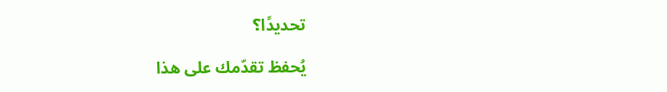تحديدًا؟

يُحفظ تقدّمك على هذا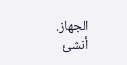الجهاز. أنشئ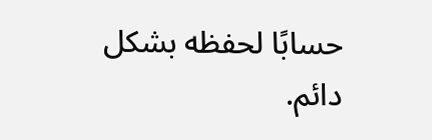حسابًا لحفظه بشكل دائم.